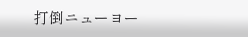打倒ニューヨー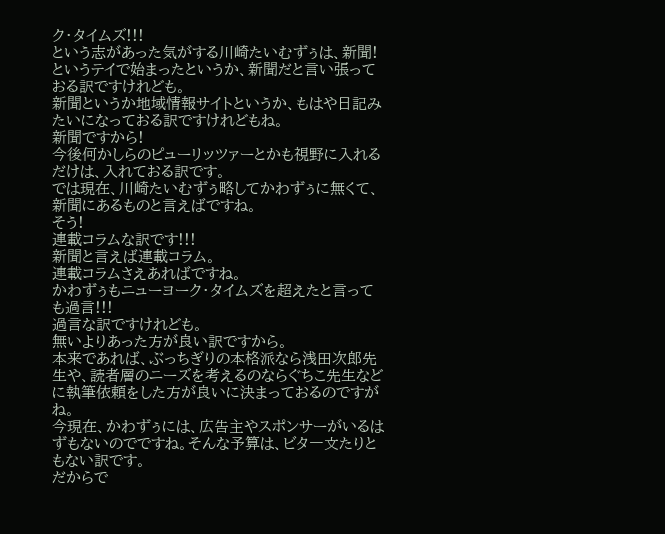ク・タイムズ!!!
という志があった気がする川崎たいむずぅは、新聞!というテイで始まったというか、新聞だと言い張っておる訳ですけれども。
新聞というか地域情報サイトというか、もはや日記みたいになっておる訳ですけれどもね。
新聞ですから!
今後何かしらのピューリッツァーとかも視野に入れるだけは、入れておる訳です。
では現在、川崎たいむずぅ略してかわずぅに無くて、新聞にあるものと言えばですね。
そう!
連載コラムな訳です!!!
新聞と言えば連載コラム。
連載コラムさえあればですね。
かわずぅもニューヨーク・タイムズを超えたと言っても過言!!!
過言な訳ですけれども。
無いよりあった方が良い訳ですから。
本来であれば、ぶっちぎりの本格派なら浅田次郎先生や、読者層のニーズを考えるのならぐちこ先生などに執筆依頼をした方が良いに決まっておるのですがね。
今現在、かわずぅには、広告主やスポンサーがいるはずもないのでですね。そんな予算は、ビタ一文たりともない訳です。
だからで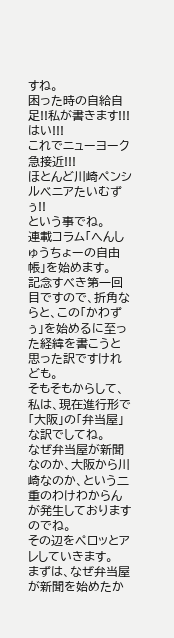すね。
困った時の自給自足!!私が書きます!!!
はい!!!
これでニューヨーク急接近!!!
ほとんど川崎ペンシルベニアたいむずぅ!!
という事でね。
連載コラム「へんしゅうちょーの自由帳」を始めます。
記念すべき第一回目ですので、折角ならと、この「かわずぅ」を始めるに至った経緯を書こうと思った訳ですけれども。
そもそもからして、私は、現在進行形で「大阪」の「弁当屋」な訳でしてね。
なぜ弁当屋が新聞なのか、大阪から川崎なのか、という二重のわけわからんが発生しておりますのでね。
その辺をペロッとアレしていきます。
まずは、なぜ弁当屋が新聞を始めたか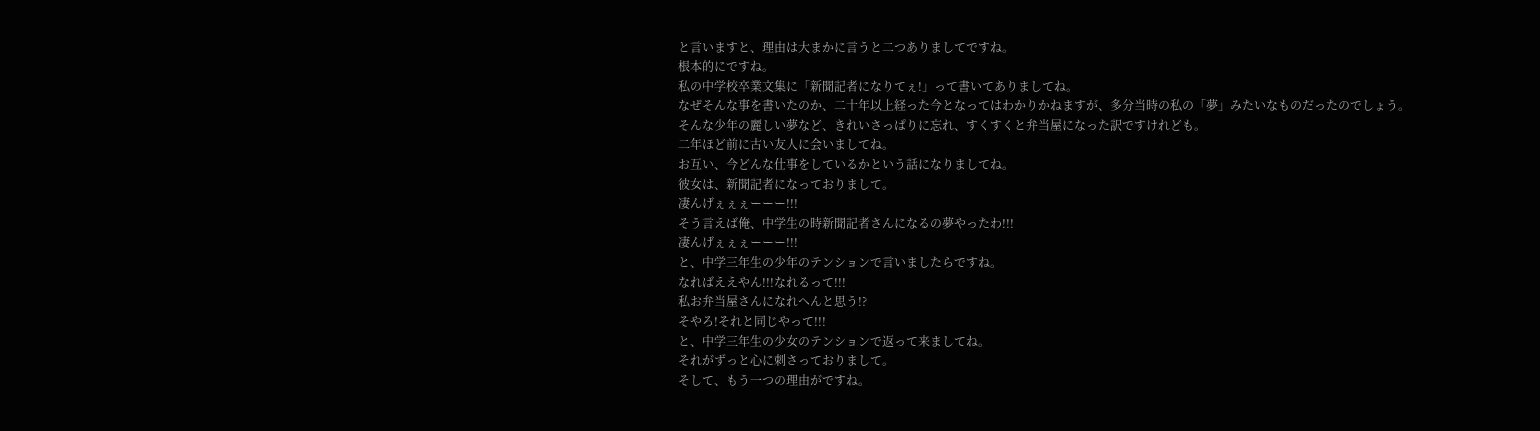と言いますと、理由は大まかに言うと二つありましてですね。
根本的にですね。
私の中学校卒業文集に「新聞記者になりてぇ!」って書いてありましてね。
なぜそんな事を書いたのか、二十年以上経った今となってはわかりかねますが、多分当時の私の「夢」みたいなものだったのでしょう。
そんな少年の麗しい夢など、きれいさっぱりに忘れ、すくすくと弁当屋になった訳ですけれども。
二年ほど前に古い友人に会いましてね。
お互い、今どんな仕事をしているかという話になりましてね。
彼女は、新聞記者になっておりまして。
凄んげぇぇぇーーー!!!
そう言えば俺、中学生の時新聞記者さんになるの夢やったわ!!!
凄んげぇぇぇーーー!!!
と、中学三年生の少年のテンションで言いましたらですね。
なればええやん!!!なれるって!!!
私お弁当屋さんになれへんと思う!?
そやろ!それと同じやって!!!
と、中学三年生の少女のテンションで返って来ましてね。
それがずっと心に刺さっておりまして。
そして、もう一つの理由がですね。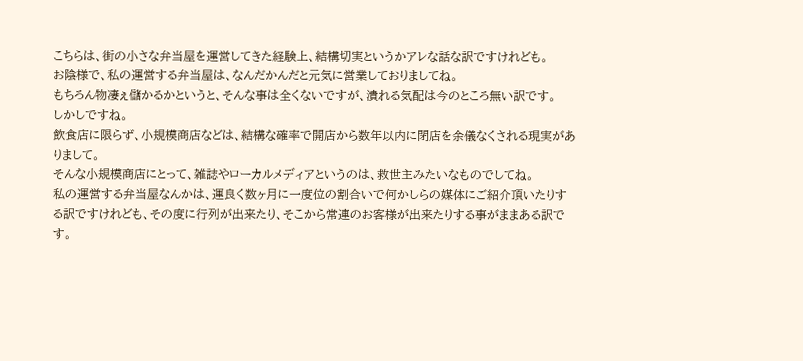こちらは、街の小さな弁当屋を運営してきた経験上、結構切実というかアレな話な訳ですけれども。
お陰様で、私の運営する弁当屋は、なんだかんだと元気に営業しておりましてね。
もちろん物凄ぇ儲かるかというと、そんな事は全くないですが、潰れる気配は今のところ無い訳です。
しかしですね。
飲食店に限らず、小規模商店などは、結構な確率で開店から数年以内に閉店を余儀なくされる現実がありまして。
そんな小規模商店にとって、雑誌やローカルメディアというのは、救世主みたいなものでしてね。
私の運営する弁当屋なんかは、運良く数ヶ月に一度位の割合いで何かしらの媒体にご紹介頂いたりする訳ですけれども、その度に行列が出来たり、そこから常連のお客様が出来たりする事がままある訳です。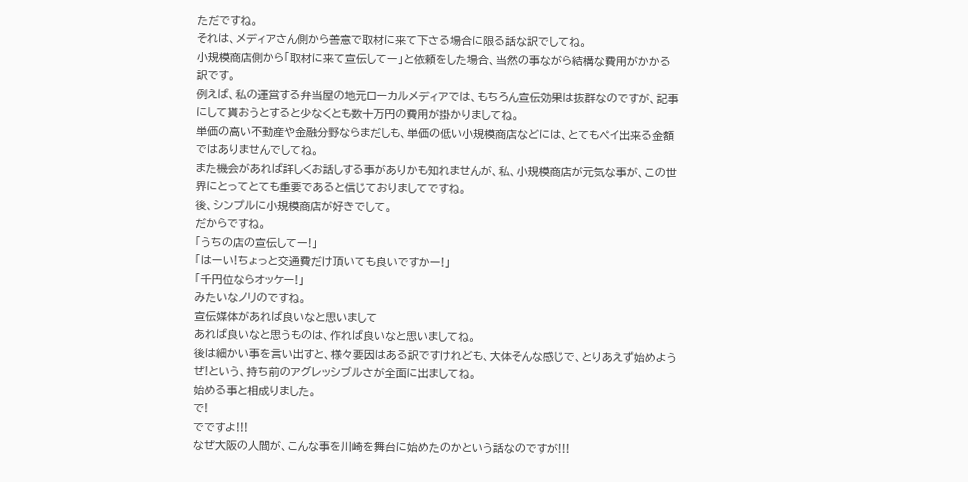ただですね。
それは、メディアさん側から善意で取材に来て下さる場合に限る話な訳でしてね。
小規模商店側から「取材に来て宣伝してー」と依頼をした場合、当然の事ながら結構な費用がかかる訳です。
例えば、私の運営する弁当屋の地元ローカルメディアでは、もちろん宣伝効果は抜群なのですが、記事にして貰おうとすると少なくとも数十万円の費用が掛かりましてね。
単価の高い不動産や金融分野ならまだしも、単価の低い小規模商店などには、とてもペイ出来る金額ではありませんでしてね。
また機会があれば詳しくお話しする事がありかも知れませんが、私、小規模商店が元気な事が、この世界にとってとても重要であると信じておりましてですね。
後、シンプルに小規模商店が好きでして。
だからですね。
「うちの店の宣伝してー!」
「はーい!ちょっと交通費だけ頂いても良いですかー!」
「千円位ならオッケー!」
みたいなノリのですね。
宣伝媒体があれば良いなと思いまして
あれば良いなと思うものは、作れば良いなと思いましてね。
後は細かい事を言い出すと、様々要因はある訳ですけれども、大体そんな感じで、とりあえず始めようぜ!という、持ち前のアグレッシブルさが全面に出ましてね。
始める事と相成りました。
で!
でですよ!!!
なぜ大阪の人間が、こんな事を川崎を舞台に始めたのかという話なのですが!!!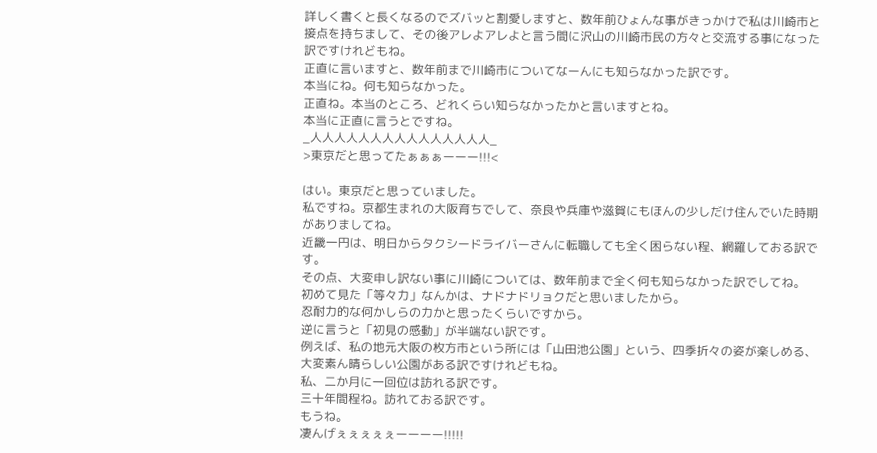詳しく書くと長くなるのでズバッと割愛しますと、数年前ひょんな事がきっかけで私は川崎市と接点を持ちまして、その後アレよアレよと言う間に沢山の川崎市民の方々と交流する事になった訳ですけれどもね。
正直に言いますと、数年前まで川崎市についてなーんにも知らなかった訳です。
本当にね。何も知らなかった。
正直ね。本当のところ、どれくらい知らなかったかと言いますとね。
本当に正直に言うとですね。
_人人人人人人人人人人人人人人人_
>東京だと思ってたぁぁぁーーー!!!<

はい。東京だと思っていました。
私ですね。京都生まれの大阪育ちでして、奈良や兵庫や滋賀にもほんの少しだけ住んでいた時期がありましてね。
近畿一円は、明日からタクシードライバーさんに転職しても全く困らない程、網羅しておる訳です。
その点、大変申し訳ない事に川崎については、数年前まで全く何も知らなかった訳でしてね。
初めて見た「等々力」なんかは、ナドナドリョクだと思いましたから。
忍耐力的な何かしらの力かと思ったくらいですから。
逆に言うと「初見の感動」が半端ない訳です。
例えば、私の地元大阪の枚方市という所には「山田池公園」という、四季折々の姿が楽しめる、大変素ん晴らしい公園がある訳ですけれどもね。
私、二か月に一回位は訪れる訳です。
三十年間程ね。訪れておる訳です。
もうね。
凄んげぇぇぇぇぇーーーー!!!!!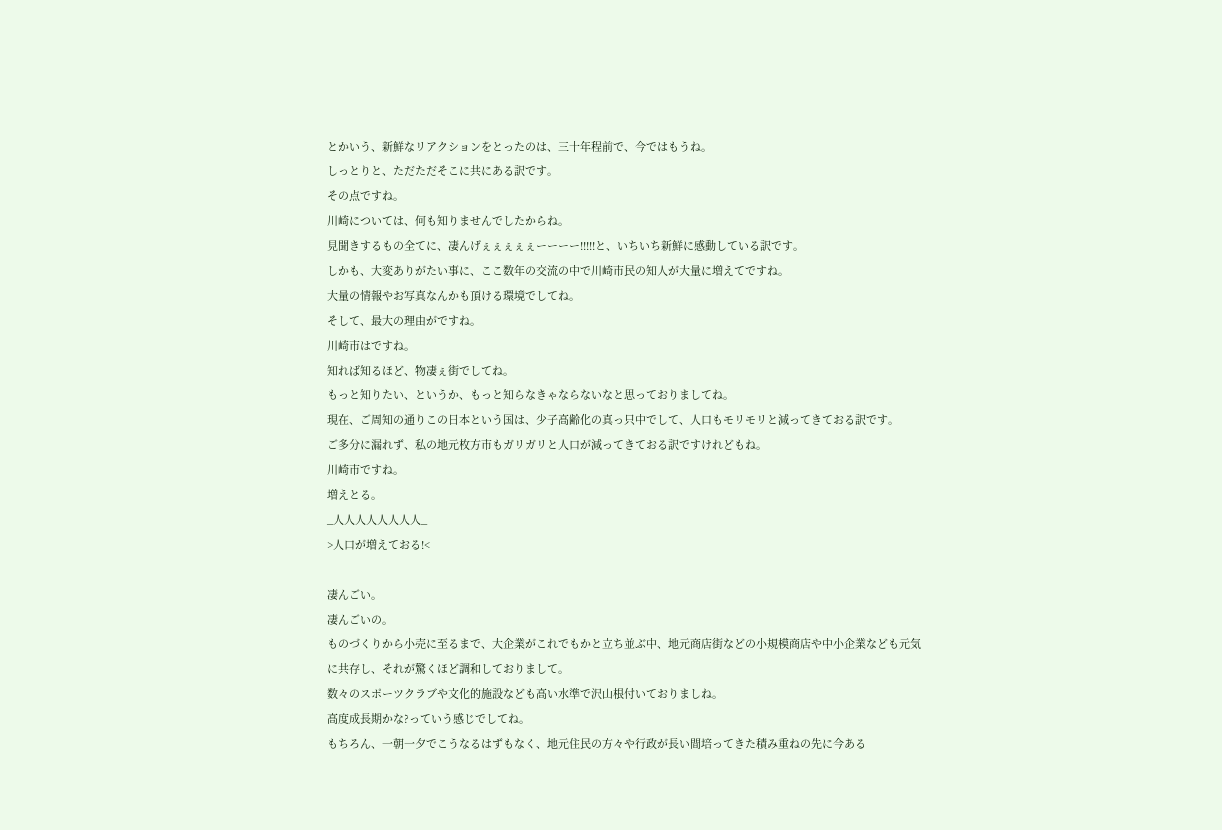とかいう、新鮮なリアクションをとったのは、三十年程前で、今ではもうね。
しっとりと、ただただそこに共にある訳です。
その点ですね。
川崎については、何も知りませんでしたからね。
見聞きするもの全てに、凄んげぇぇぇぇぇーーーー!!!!!と、いちいち新鮮に感動している訳です。
しかも、大変ありがたい事に、ここ数年の交流の中で川崎市民の知人が大量に増えてですね。
大量の情報やお写真なんかも頂ける環境でしてね。
そして、最大の理由がですね。
川崎市はですね。
知れば知るほど、物凄ぇ街でしてね。
もっと知りたい、というか、もっと知らなきゃならないなと思っておりましてね。
現在、ご周知の通りこの日本という国は、少子高齢化の真っ只中でして、人口もモリモリと減ってきておる訳です。
ご多分に漏れず、私の地元枚方市もガリガリと人口が減ってきておる訳ですけれどもね。
川崎市ですね。
増えとる。
_人人人人人人人人_
>人口が増えておる!<

凄んごい。
凄んごいの。
ものづくりから小売に至るまで、大企業がこれでもかと立ち並ぶ中、地元商店街などの小規模商店や中小企業なども元気に共存し、それが驚くほど調和しておりまして。
数々のスポーツクラブや文化的施設なども高い水準で沢山根付いておりましね。
高度成長期かな?っていう感じでしてね。
もちろん、一朝一夕でこうなるはずもなく、地元住民の方々や行政が長い間培ってきた積み重ねの先に今ある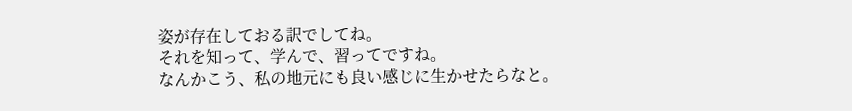姿が存在しておる訳でしてね。
それを知って、学んで、習ってですね。
なんかこう、私の地元にも良い感じに生かせたらなと。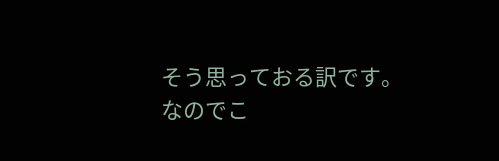そう思っておる訳です。
なのでこ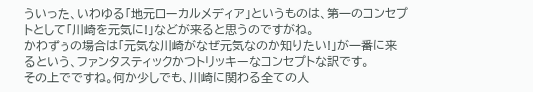ういった、いわゆる「地元ローカルメディア」というものは、第一のコンセプトとして「川崎を元気に!」などが来ると思うのですがね。
かわずぅの場合は「元気な川崎がなぜ元気なのか知りたい!」が一番に来るという、ファンタスティックかつトリッキーなコンセプトな訳です。
その上でですね。何か少しでも、川崎に関わる全ての人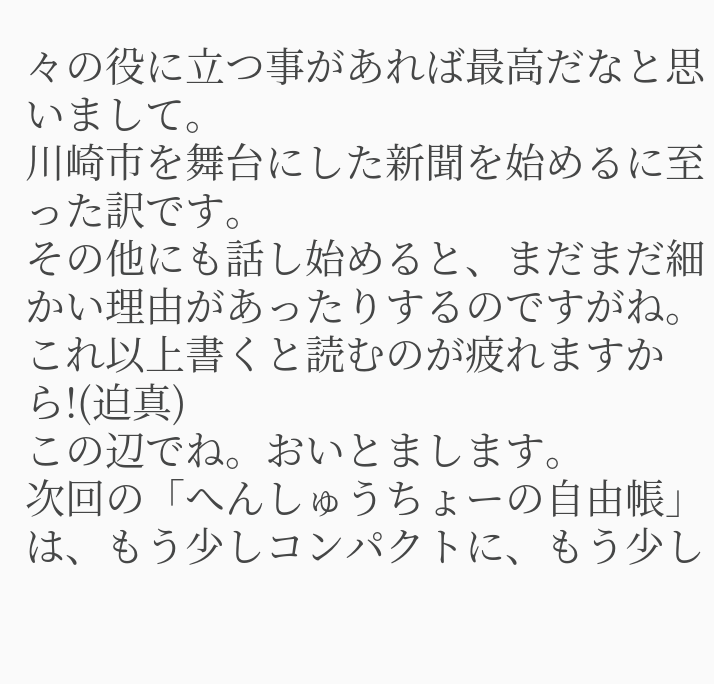々の役に立つ事があれば最高だなと思いまして。
川崎市を舞台にした新聞を始めるに至った訳です。
その他にも話し始めると、まだまだ細かい理由があったりするのですがね。
これ以上書くと読むのが疲れますから!(迫真)
この辺でね。おいとまします。
次回の「へんしゅうちょーの自由帳」は、もう少しコンパクトに、もう少し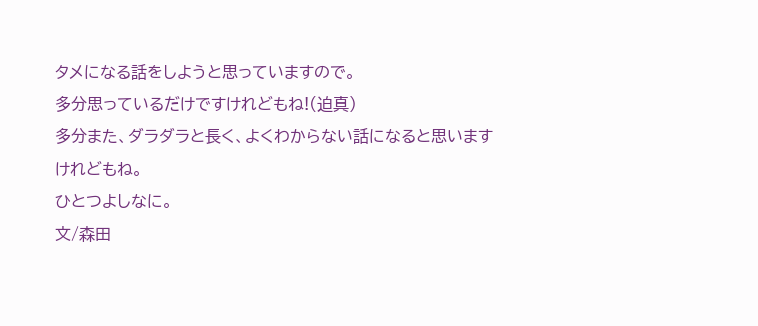タメになる話をしようと思っていますので。
多分思っているだけですけれどもね!(迫真)
多分また、ダラダラと長く、よくわからない話になると思いますけれどもね。
ひとつよしなに。
文/森田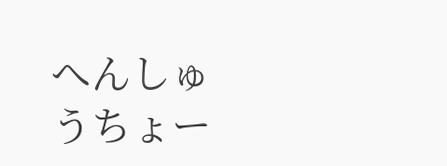へんしゅうちょー